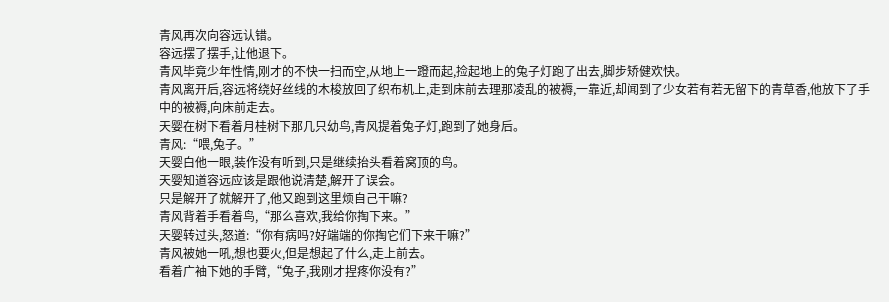青风再次向容远认错。
容远摆了摆手,让他退下。
青风毕竟少年性情,刚才的不快一扫而空,从地上一蹬而起,捡起地上的兔子灯跑了出去,脚步矫健欢快。
青风离开后,容远将绕好丝线的木梭放回了织布机上,走到床前去理那凌乱的被褥,一靠近,却闻到了少女若有若无留下的青草香,他放下了手中的被褥,向床前走去。
天婴在树下看着月桂树下那几只幼鸟,青风提着兔子灯,跑到了她身后。
青风:“喂,兔子。”
天婴白他一眼,装作没有听到,只是继续抬头看着窝顶的鸟。
天婴知道容远应该是跟他说清楚,解开了误会。
只是解开了就解开了,他又跑到这里烦自己干嘛?
青风背着手看着鸟,“那么喜欢,我给你掏下来。”
天婴转过头,怒道:“你有病吗?好端端的你掏它们下来干嘛?”
青风被她一吼,想也要火,但是想起了什么,走上前去。
看着广袖下她的手臂,“兔子,我刚才捏疼你没有?”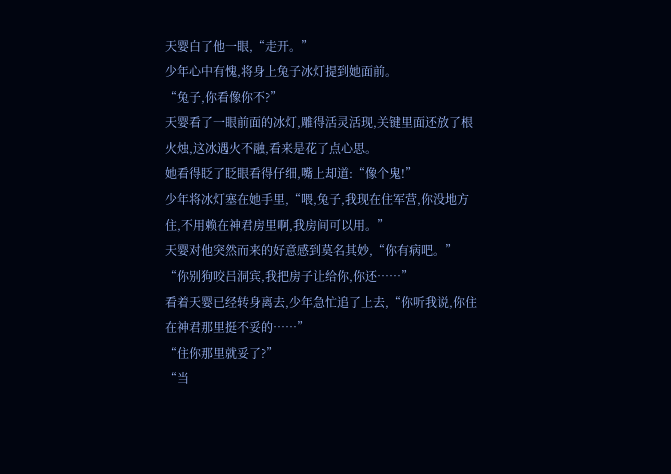天婴白了他一眼,“走开。”
少年心中有愧,将身上兔子冰灯提到她面前。
“兔子,你看像你不?”
天婴看了一眼前面的冰灯,雕得活灵活现,关键里面还放了根火烛,这冰遇火不融,看来是花了点心思。
她看得眨了眨眼看得仔细,嘴上却道:“像个鬼!”
少年将冰灯塞在她手里,“喂,兔子,我现在住军营,你没地方住,不用赖在神君房里啊,我房间可以用。”
天婴对他突然而来的好意感到莫名其妙,“你有病吧。”
“你别狗咬吕洞宾,我把房子让给你,你还……”
看着天婴已经转身离去,少年急忙追了上去,“你听我说,你住在神君那里挺不妥的……”
“住你那里就妥了?”
“当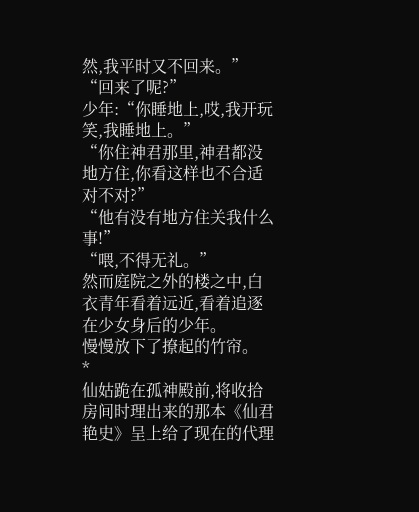然,我平时又不回来。”
“回来了呢?”
少年:“你睡地上,哎,我开玩笑,我睡地上。”
“你住神君那里,神君都没地方住,你看这样也不合适对不对?”
“他有没有地方住关我什么事!”
“喂,不得无礼。”
然而庭院之外的楼之中,白衣青年看着远近,看着追逐在少女身后的少年。
慢慢放下了撩起的竹帘。
*
仙姑跪在孤神殿前,将收拾房间时理出来的那本《仙君艳史》呈上给了现在的代理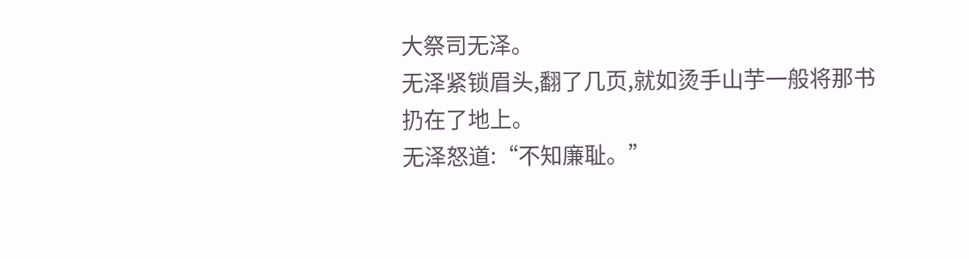大祭司无泽。
无泽紧锁眉头,翻了几页,就如烫手山芋一般将那书扔在了地上。
无泽怒道:“不知廉耻。”